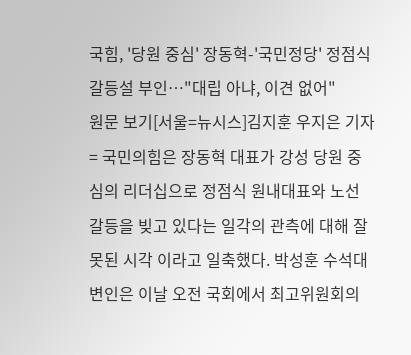국힘, '당원 중심' 장동혁-'국민정당' 정점식 갈등설 부인…"대립 아냐, 이견 없어"
원문 보기[서울=뉴시스]김지훈 우지은 기자 = 국민의힘은 장동혁 대표가 강성 당원 중심의 리더십으로 정점식 원내대표와 노선 갈등을 빚고 있다는 일각의 관측에 대해 잘못된 시각 이라고 일축했다. 박성훈 수석대변인은 이날 오전 국회에서 최고위원회의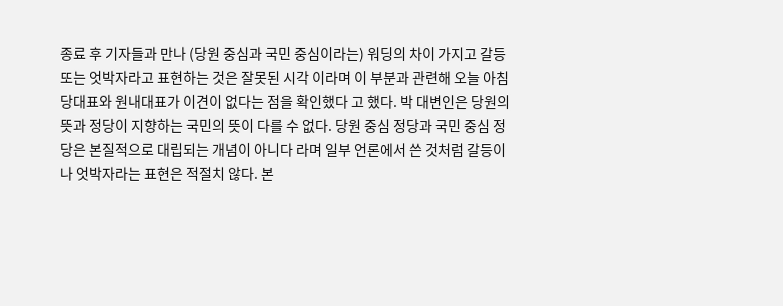종료 후 기자들과 만나 (당원 중심과 국민 중심이라는) 워딩의 차이 가지고 갈등 또는 엇박자라고 표현하는 것은 잘못된 시각 이라며 이 부분과 관련해 오늘 아침 당대표와 원내대표가 이견이 없다는 점을 확인했다 고 했다. 박 대변인은 당원의 뜻과 정당이 지향하는 국민의 뜻이 다를 수 없다. 당원 중심 정당과 국민 중심 정당은 본질적으로 대립되는 개념이 아니다 라며 일부 언론에서 쓴 것처럼 갈등이나 엇박자라는 표현은 적절치 않다. 본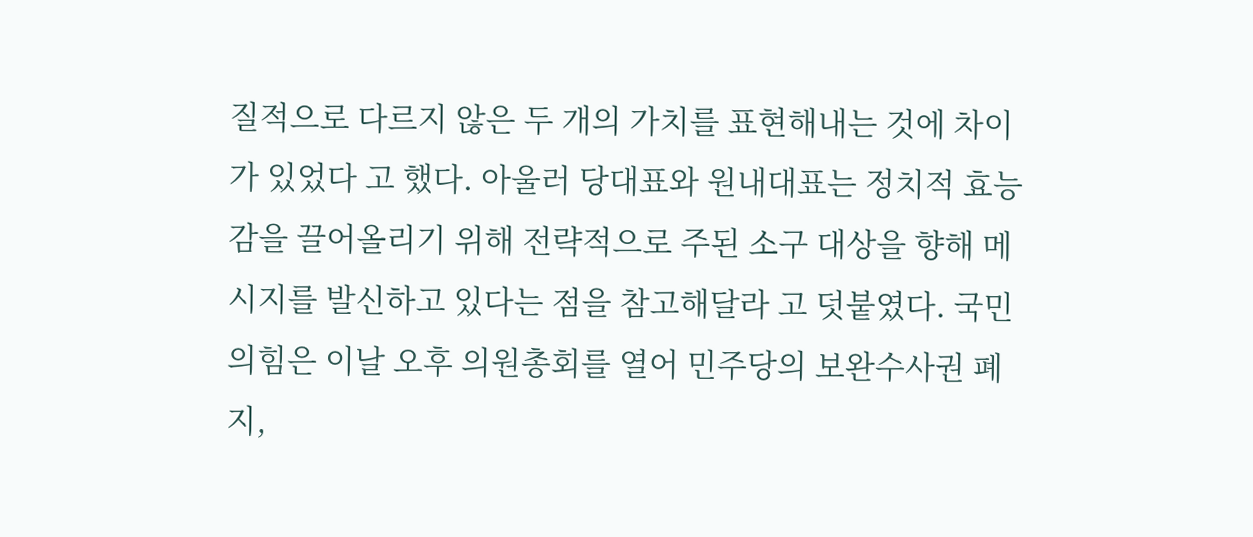질적으로 다르지 않은 두 개의 가치를 표현해내는 것에 차이가 있었다 고 했다. 아울러 당대표와 원내대표는 정치적 효능감을 끌어올리기 위해 전략적으로 주된 소구 대상을 향해 메시지를 발신하고 있다는 점을 참고해달라 고 덧붙였다. 국민의힘은 이날 오후 의원총회를 열어 민주당의 보완수사권 폐지,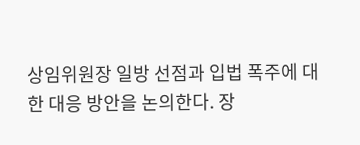상임위원장 일방 선점과 입법 폭주에 대한 대응 방안을 논의한다. 장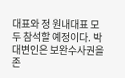대표와 정 원내대표 모두 참석할 예정이다. 박 대변인은 보완수사권을 존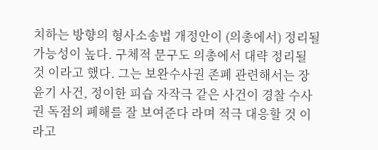치하는 방향의 형사소송법 개정안이 (의총에서) 정리될 가능성이 높다. 구체적 문구도 의총에서 대략 정리될 것 이라고 했다. 그는 보완수사권 존폐 관련해서는 장윤기 사건, 정이한 피습 자작극 같은 사건이 경찰 수사권 독점의 폐해를 잘 보여준다 라며 적극 대응할 것 이라고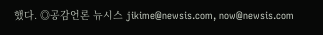했다. ◎공감언론 뉴시스 jikime@newsis.com, now@newsis.com